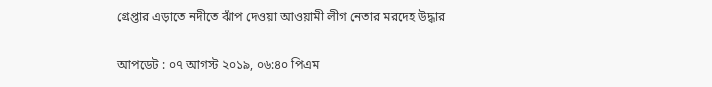গ্রেপ্তার এড়াতে নদীতে ঝাঁপ দেওয়া আওয়ামী লীগ নেতার মরদেহ উদ্ধার

আপডেট : ০৭ আগস্ট ২০১৯, ০৬:৪০ পিএম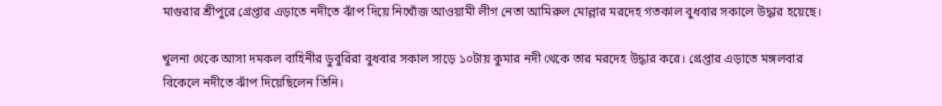মাগুরার শ্রীপুরে গ্রেপ্তার এড়াতে নদীতে ঝাঁপ দিয়ে নিখোঁজ আওয়ামী লীগ নেতা আমিরুল মোল্লার মরদেহ গতকাল বুধবার সকালে উদ্ধার হয়েছে।

খুলনা থেকে আসা দমকল বাহিনীর ডুবুরিরা বুধবার সকাল সাড়ে ১০টায় কুমার নদী থেকে তার মরদেহ উদ্ধার করে। গ্রেপ্তার এড়াতে মঙ্গলবার বিকেলে নদীতে ঝাঁপ দিয়েছিলেন তিনি।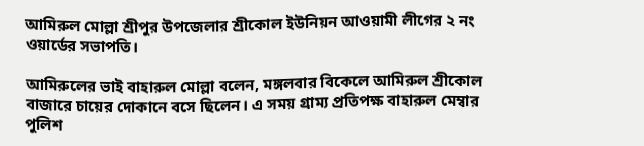আমিরুল মোল্লা শ্রীপুর উপজেলার শ্রীকোল ইউনিয়ন আওয়ামী লীগের ২ নং ওয়ার্ডের সভাপতি।

আমিরুলের ভাই বাহারুল মোল্লা বলেন, মঙ্গলবার বিকেলে আমিরুল শ্রীকোল বাজারে চায়ের দোকানে বসে ছিলেন। এ সময় গ্রাম্য প্রতিপক্ষ বাহারুল মেম্বার পুলিশ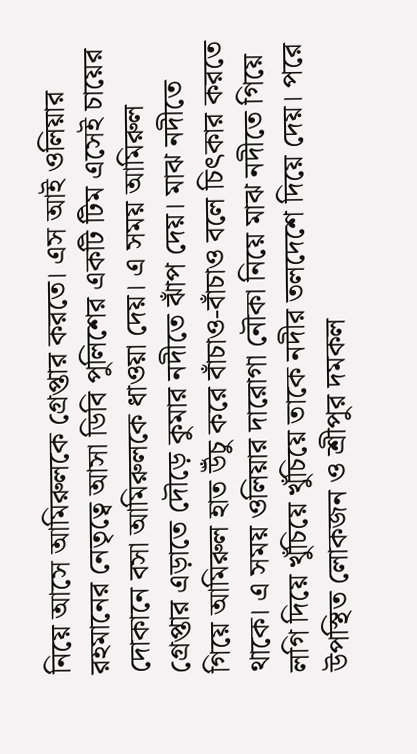নিয়ে আসে আমিরুলকে গ্রেপ্তার করতে। এস আই ওলিয়ার রহমানের নেতৃত্বে আসা ডিবি পুলিশের একটি টিম এসেই চায়ের দোকানে বসা আমিরুলকে ধাওয়া দেয়। এ সময় আমিরুল গ্রেপ্তার এড়াতে দৌড়ে কুমার নদীতে ঝাঁপ দেয়। মাঝ নদীতে গিয়ে আমিরুল হাত উঁচু করে বাঁচাও-বাঁচাও বলে চিৎকার করতে থাকে। এ সময় ওলিয়ার দারোগা নৌকা নিয়ে মাঝ নদীতে গিয়ে লগি দিয়ে খুঁচিয়ে খুঁচিয়ে তাকে নদীর তলদেশে দিয়ে দেয়। পরে উপস্থিত লোকজন ও শ্রীপুর দমকল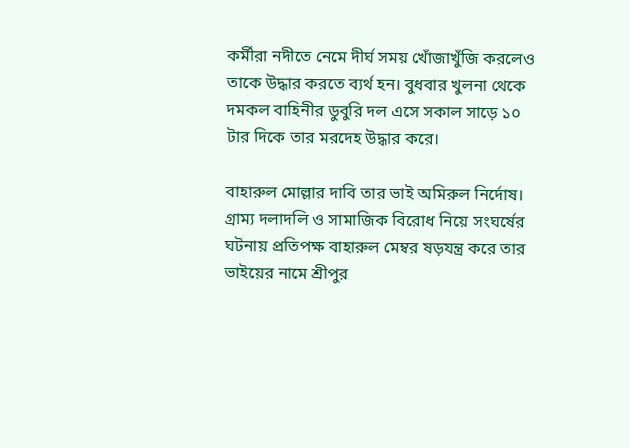কর্মীরা নদীতে নেমে দীর্ঘ সময় খোঁজাখুঁজি করলেও তাকে উদ্ধার করতে ব্যর্থ হন। বুধবার খুলনা থেকে দমকল বাহিনীর ডুবুরি দল এসে সকাল সাড়ে ১০ টার দিকে তার মরদেহ উদ্ধার করে।

বাহারুল মোল্লার দাবি তার ভাই অমিরুল নির্দোষ। গ্রাম্য দলাদলি ও সামাজিক বিরোধ নিয়ে সংঘর্ষের ঘটনায় প্রতিপক্ষ বাহারুল মেম্বর ষড়যন্ত্র করে তার ভাইয়ের নামে শ্রীপুর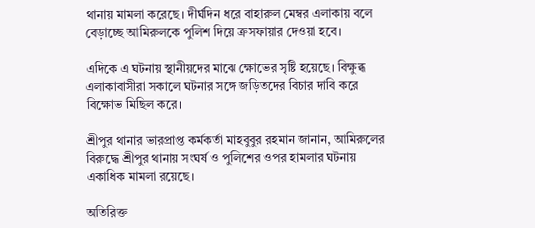থানায় মামলা করেছে। দীর্ঘদিন ধরে বাহারুল মেম্বর এলাকায় বলে বেড়াচ্ছে আমিরুলকে পুলিশ দিয়ে ক্রসফায়ার দেওয়া হবে।

এদিকে এ ঘটনায় স্থানীয়দের মাঝে ক্ষোভের সৃষ্টি হয়েছে। বিক্ষুব্ধ এলাকাবাসীরা সকালে ঘটনার সঙ্গে জড়িতদের বিচার দাবি করে বিক্ষোভ মিছিল করে।

শ্রীপুর থানার ভারপ্রাপ্ত কর্মকর্তা মাহবুবুর রহমান জানান, আমিরুলের বিরুদ্ধে শ্রীপুর থানায় সংঘর্ষ ও পুলিশের ওপর হামলার ঘটনায় একাধিক মামলা রয়েছে।

অতিরিক্ত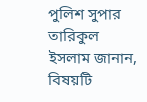পুলিশ সুপার তারিকুল ইসলাম জানান, বিষয়টি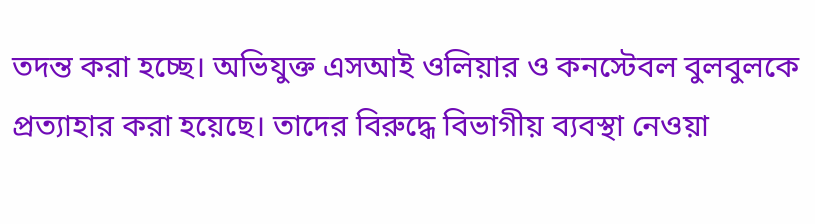তদন্ত করা হচ্ছে। অভিযুক্ত এসআই ওলিয়ার ও কনস্টেবল বুলবুলকে প্রত্যাহার করা হয়েছে। তাদের বিরুদ্ধে বিভাগীয় ব্যবস্থা নেওয়া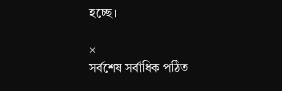হচ্ছে।

×
সর্বশেষ সর্বাধিক পঠিত